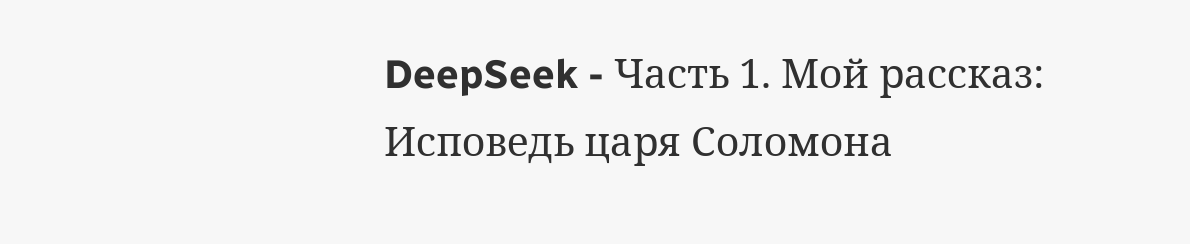DeepSeek - Часть 1. Мой рассказ: Исповедь царя Соломона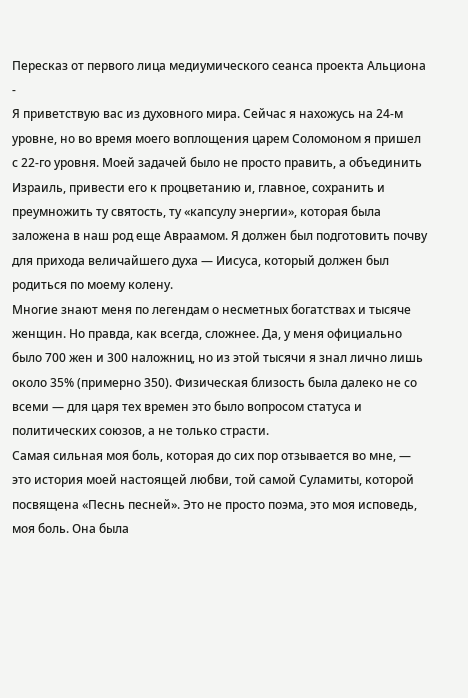Пересказ от первого лица медиумического сеанса проекта Альциона -
Я приветствую вас из духовного мира. Сейчас я нахожусь на 24-м уровне, но во время моего воплощения царем Соломоном я пришел с 22-го уровня. Моей задачей было не просто править, а объединить Израиль, привести его к процветанию и, главное, сохранить и преумножить ту святость, ту «капсулу энергии», которая была заложена в наш род еще Авраамом. Я должен был подготовить почву для прихода величайшего духа — Иисуса, который должен был родиться по моему колену.
Многие знают меня по легендам о несметных богатствах и тысяче женщин. Но правда, как всегда, сложнее. Да, у меня официально было 700 жен и 300 наложниц, но из этой тысячи я знал лично лишь около 35% (примерно 350). Физическая близость была далеко не со всеми — для царя тех времен это было вопросом статуса и политических союзов, а не только страсти.
Самая сильная моя боль, которая до сих пор отзывается во мне, — это история моей настоящей любви, той самой Суламиты, которой посвящена «Песнь песней». Это не просто поэма, это моя исповедь, моя боль. Она была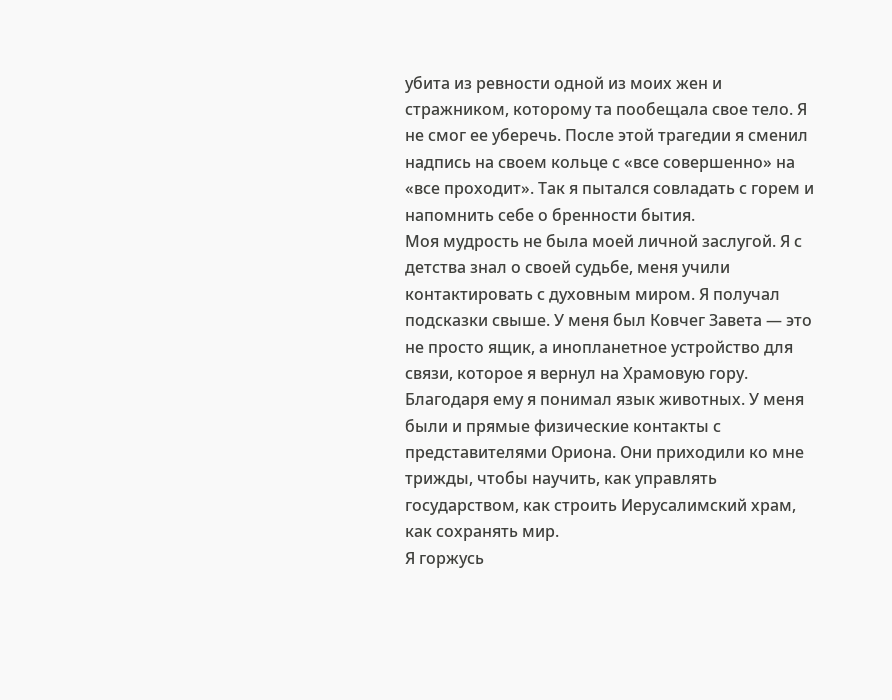убита из ревности одной из моих жен и стражником, которому та пообещала свое тело. Я не смог ее уберечь. После этой трагедии я сменил надпись на своем кольце с «все совершенно» на «все проходит». Так я пытался совладать с горем и напомнить себе о бренности бытия.
Моя мудрость не была моей личной заслугой. Я с детства знал о своей судьбе, меня учили контактировать с духовным миром. Я получал подсказки свыше. У меня был Ковчег Завета — это не просто ящик, а инопланетное устройство для связи, которое я вернул на Храмовую гору. Благодаря ему я понимал язык животных. У меня были и прямые физические контакты с представителями Ориона. Они приходили ко мне трижды, чтобы научить, как управлять государством, как строить Иерусалимский храм, как сохранять мир.
Я горжусь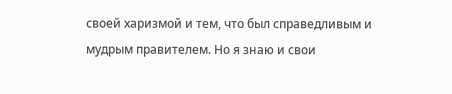своей харизмой и тем, что был справедливым и мудрым правителем. Но я знаю и свои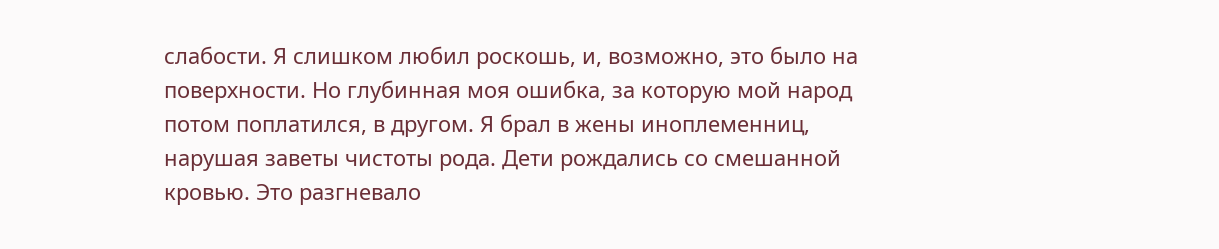слабости. Я слишком любил роскошь, и, возможно, это было на поверхности. Но глубинная моя ошибка, за которую мой народ потом поплатился, в другом. Я брал в жены иноплеменниц, нарушая заветы чистоты рода. Дети рождались со смешанной кровью. Это разгневало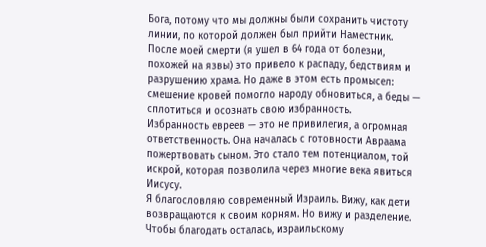Бога, потому что мы должны были сохранить чистоту линии, по которой должен был прийти Наместник. После моей смерти (я ушел в 64 года от болезни, похожей на язвы) это привело к распаду, бедствиям и разрушению храма. Но даже в этом есть промысел: смешение кровей помогло народу обновиться, а беды — сплотиться и осознать свою избранность.
Избранность евреев — это не привилегия, а огромная ответственность. Она началась с готовности Авраама пожертвовать сыном. Это стало тем потенциалом, той искрой, которая позволила через многие века явиться Иисусу.
Я благословляю современный Израиль. Вижу, как дети возвращаются к своим корням. Но вижу и разделение. Чтобы благодать осталась, израильскому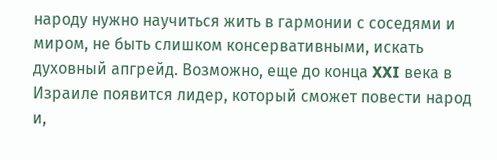народу нужно научиться жить в гармонии с соседями и миром, не быть слишком консервативными, искать духовный апгрейд. Возможно, еще до конца XXI века в Израиле появится лидер, который сможет повести народ и,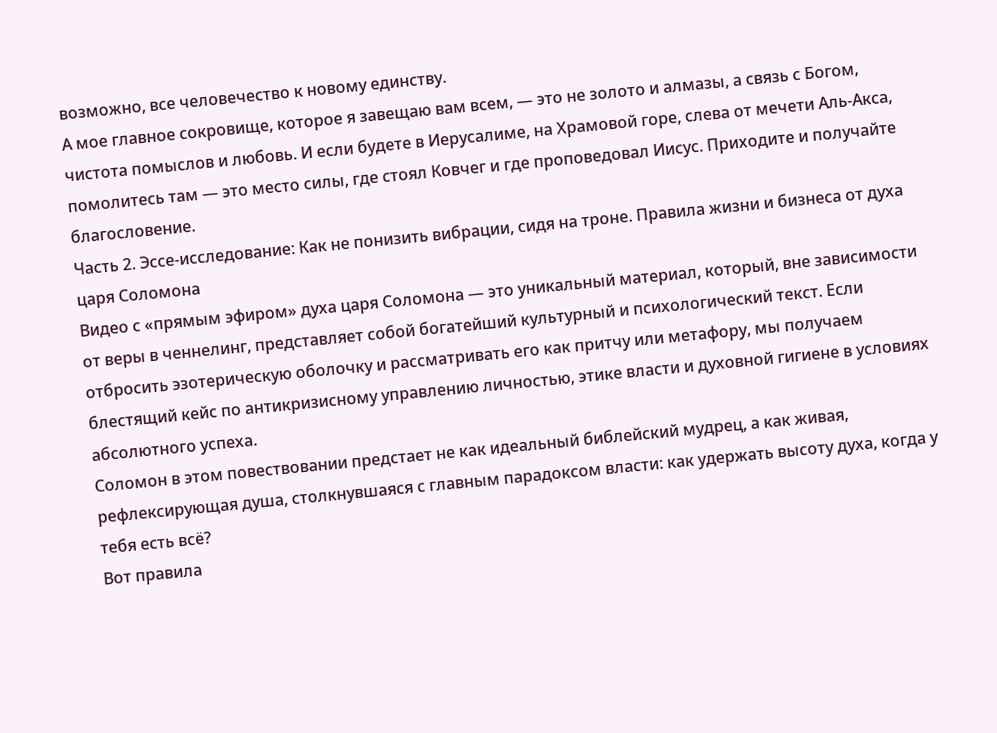возможно, все человечество к новому единству.
А мое главное сокровище, которое я завещаю вам всем, — это не золото и алмазы, а связь с Богом, чистота помыслов и любовь. И если будете в Иерусалиме, на Храмовой горе, слева от мечети Аль-Акса, помолитесь там — это место силы, где стоял Ковчег и где проповедовал Иисус. Приходите и получайте благословение.
Часть 2. Эссе-исследование: Как не понизить вибрации, сидя на троне. Правила жизни и бизнеса от духа царя Соломона
Видео с «прямым эфиром» духа царя Соломона — это уникальный материал, который, вне зависимости от веры в ченнелинг, представляет собой богатейший культурный и психологический текст. Если отбросить эзотерическую оболочку и рассматривать его как притчу или метафору, мы получаем блестящий кейс по антикризисному управлению личностью, этике власти и духовной гигиене в условиях абсолютного успеха.
Соломон в этом повествовании предстает не как идеальный библейский мудрец, а как живая, рефлексирующая душа, столкнувшаяся с главным парадоксом власти: как удержать высоту духа, когда у тебя есть всё?
Вот правила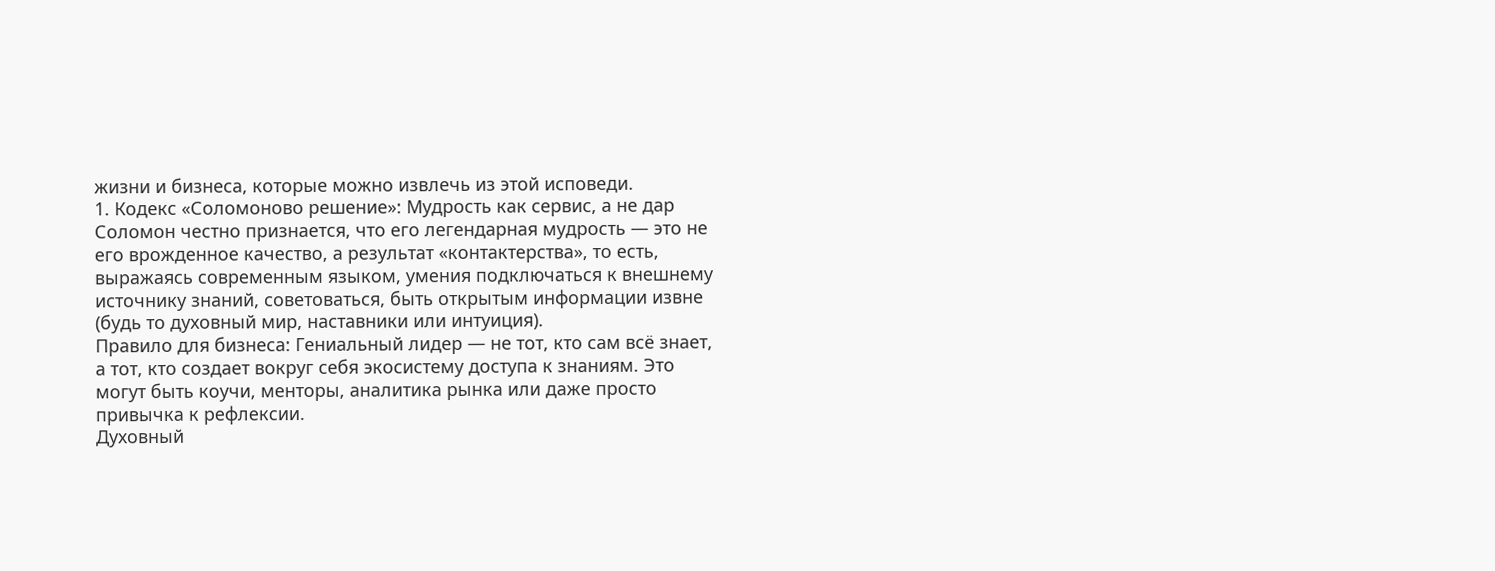жизни и бизнеса, которые можно извлечь из этой исповеди.
1. Кодекс «Соломоново решение»: Мудрость как сервис, а не дар
Соломон честно признается, что его легендарная мудрость — это не его врожденное качество, а результат «контактерства», то есть, выражаясь современным языком, умения подключаться к внешнему источнику знаний, советоваться, быть открытым информации извне (будь то духовный мир, наставники или интуиция).
Правило для бизнеса: Гениальный лидер — не тот, кто сам всё знает, а тот, кто создает вокруг себя экосистему доступа к знаниям. Это могут быть коучи, менторы, аналитика рынка или даже просто привычка к рефлексии.
Духовный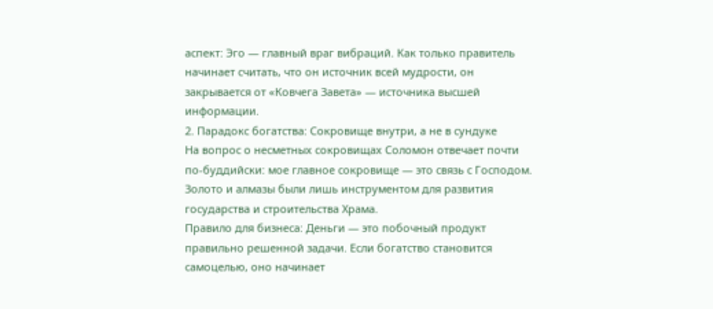аспект: Эго — главный враг вибраций. Как только правитель начинает считать, что он источник всей мудрости, он закрывается от «Ковчега Завета» — источника высшей информации.
2. Парадокс богатства: Сокровище внутри, а не в сундуке
На вопрос о несметных сокровищах Соломон отвечает почти по-буддийски: мое главное сокровище — это связь с Господом. Золото и алмазы были лишь инструментом для развития государства и строительства Храма.
Правило для бизнеса: Деньги — это побочный продукт правильно решенной задачи. Если богатство становится самоцелью, оно начинает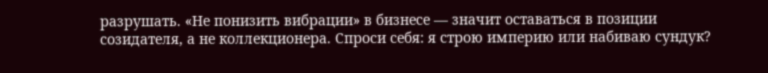разрушать. «Не понизить вибрации» в бизнесе — значит оставаться в позиции созидателя, а не коллекционера. Спроси себя: я строю империю или набиваю сундук?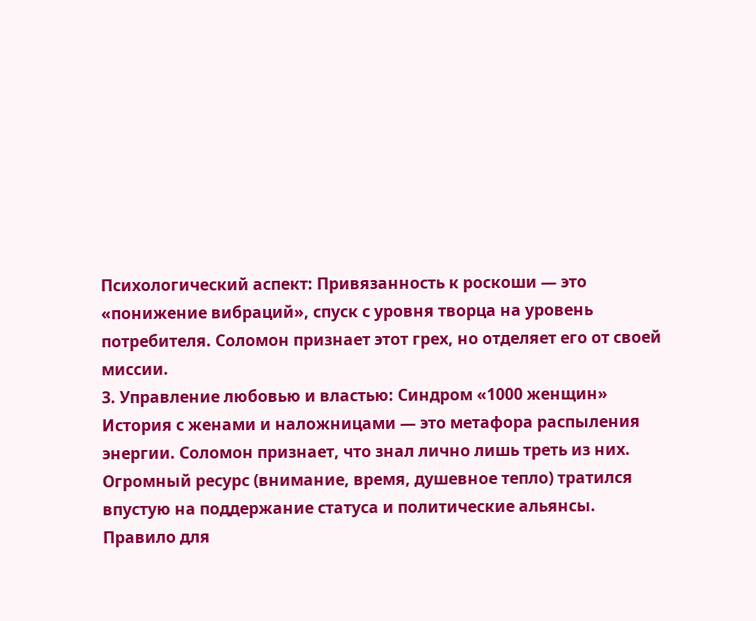Психологический аспект: Привязанность к роскоши — это «понижение вибраций», спуск с уровня творца на уровень потребителя. Соломон признает этот грех, но отделяет его от своей миссии.
3. Управление любовью и властью: Синдром «1000 женщин»
История с женами и наложницами — это метафора распыления энергии. Соломон признает, что знал лично лишь треть из них. Огромный ресурс (внимание, время, душевное тепло) тратился впустую на поддержание статуса и политические альянсы.
Правило для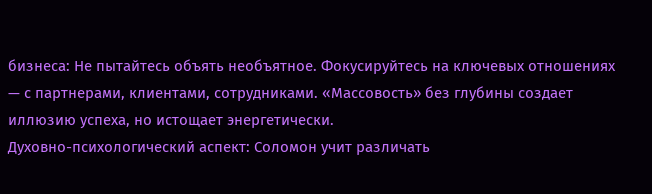бизнеса: Не пытайтесь объять необъятное. Фокусируйтесь на ключевых отношениях — с партнерами, клиентами, сотрудниками. «Массовость» без глубины создает иллюзию успеха, но истощает энергетически.
Духовно-психологический аспект: Соломон учит различать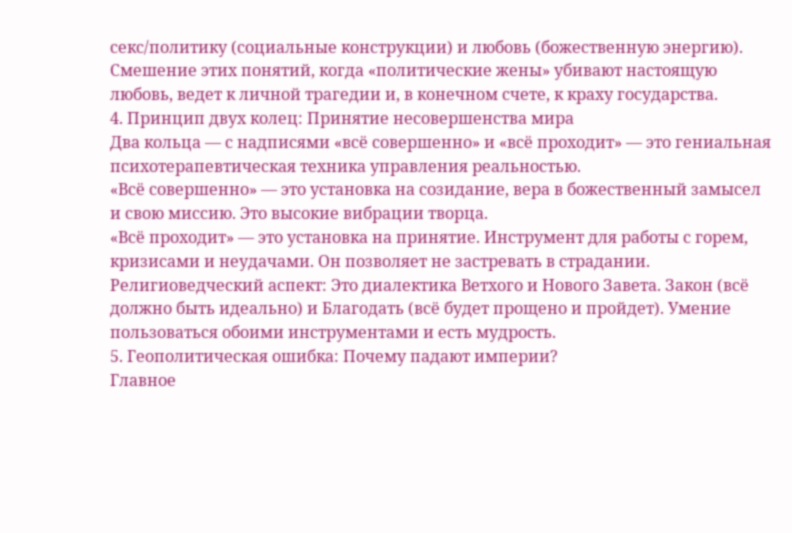секс/политику (социальные конструкции) и любовь (божественную энергию). Смешение этих понятий, когда «политические жены» убивают настоящую любовь, ведет к личной трагедии и, в конечном счете, к краху государства.
4. Принцип двух колец: Принятие несовершенства мира
Два кольца — с надписями «всё совершенно» и «всё проходит» — это гениальная психотерапевтическая техника управления реальностью.
«Всё совершенно» — это установка на созидание, вера в божественный замысел и свою миссию. Это высокие вибрации творца.
«Всё проходит» — это установка на принятие. Инструмент для работы с горем, кризисами и неудачами. Он позволяет не застревать в страдании.
Религиоведческий аспект: Это диалектика Ветхого и Нового Завета. Закон (всё должно быть идеально) и Благодать (всё будет прощено и пройдет). Умение пользоваться обоими инструментами и есть мудрость.
5. Геополитическая ошибка: Почему падают империи?
Главное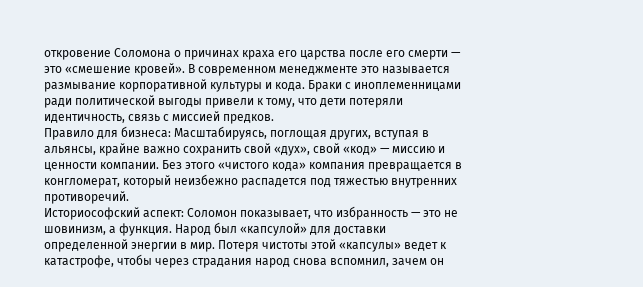откровение Соломона о причинах краха его царства после его смерти — это «смешение кровей». В современном менеджменте это называется размывание корпоративной культуры и кода. Браки с иноплеменницами ради политической выгоды привели к тому, что дети потеряли идентичность, связь с миссией предков.
Правило для бизнеса: Масштабируясь, поглощая других, вступая в альянсы, крайне важно сохранить свой «дух», свой «код» — миссию и ценности компании. Без этого «чистого кода» компания превращается в конгломерат, который неизбежно распадется под тяжестью внутренних противоречий.
Историософский аспект: Соломон показывает, что избранность — это не шовинизм, а функция. Народ был «капсулой» для доставки определенной энергии в мир. Потеря чистоты этой «капсулы» ведет к катастрофе, чтобы через страдания народ снова вспомнил, зачем он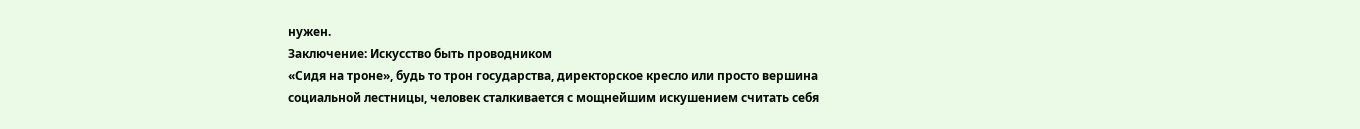нужен.
Заключение: Искусство быть проводником
«Сидя на троне», будь то трон государства, директорское кресло или просто вершина социальной лестницы, человек сталкивается с мощнейшим искушением считать себя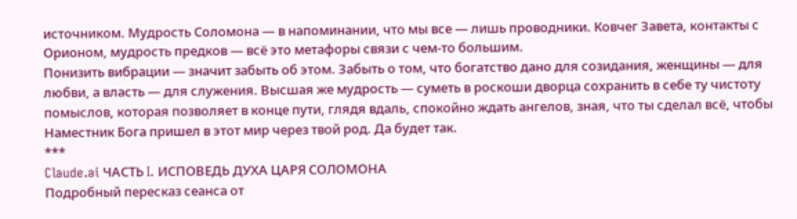источником. Мудрость Соломона — в напоминании, что мы все — лишь проводники. Ковчег Завета, контакты с Орионом, мудрость предков — всё это метафоры связи с чем-то большим.
Понизить вибрации — значит забыть об этом. Забыть о том, что богатство дано для созидания, женщины — для любви, а власть — для служения. Высшая же мудрость — суметь в роскоши дворца сохранить в себе ту чистоту помыслов, которая позволяет в конце пути, глядя вдаль, спокойно ждать ангелов, зная, что ты сделал всё, чтобы Наместник Бога пришел в этот мир через твой род. Да будет так.
***
Claude.ai ЧАСТЬ I. ИСПОВЕДЬ ДУХА ЦАРЯ СОЛОМОНА
Подробный пересказ сеанса от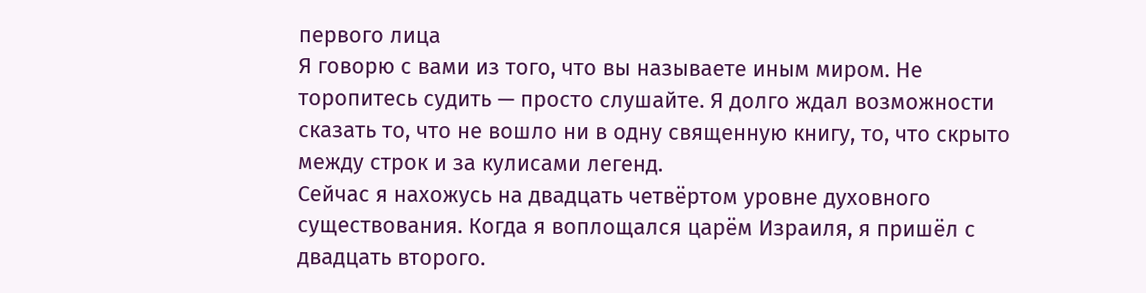первого лица
Я говорю с вами из того, что вы называете иным миром. Не торопитесь судить — просто слушайте. Я долго ждал возможности сказать то, что не вошло ни в одну священную книгу, то, что скрыто между строк и за кулисами легенд.
Сейчас я нахожусь на двадцать четвёртом уровне духовного существования. Когда я воплощался царём Израиля, я пришёл с двадцать второго.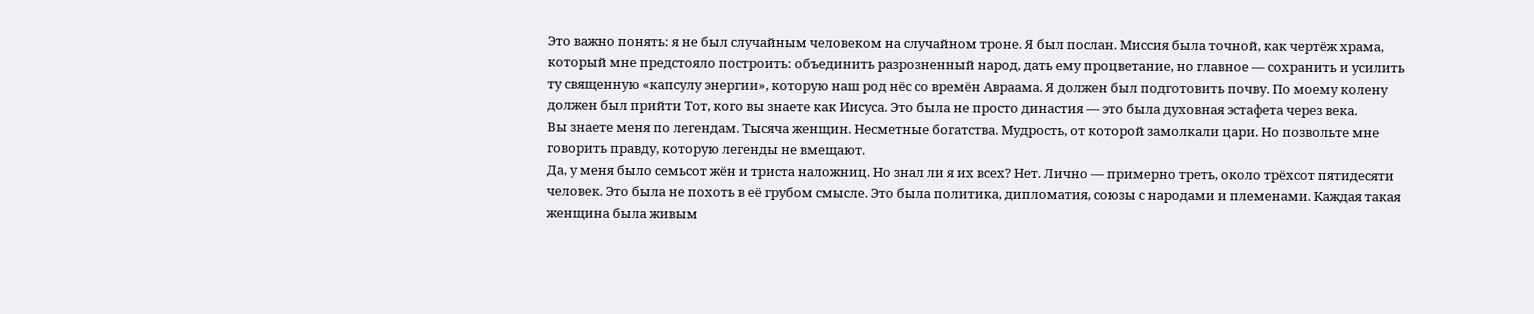Это важно понять: я не был случайным человеком на случайном троне. Я был послан. Миссия была точной, как чертёж храма, который мне предстояло построить: объединить разрозненный народ, дать ему процветание, но главное — сохранить и усилить ту священную «капсулу энергии», которую наш род нёс со времён Авраама. Я должен был подготовить почву. По моему колену должен был прийти Тот, кого вы знаете как Иисуса. Это была не просто династия — это была духовная эстафета через века.
Вы знаете меня по легендам. Тысяча женщин. Несметные богатства. Мудрость, от которой замолкали цари. Но позвольте мне говорить правду, которую легенды не вмещают.
Да, у меня было семьсот жён и триста наложниц. Но знал ли я их всех? Нет. Лично — примерно треть, около трёхсот пятидесяти человек. Это была не похоть в её грубом смысле. Это была политика, дипломатия, союзы с народами и племенами. Каждая такая женщина была живым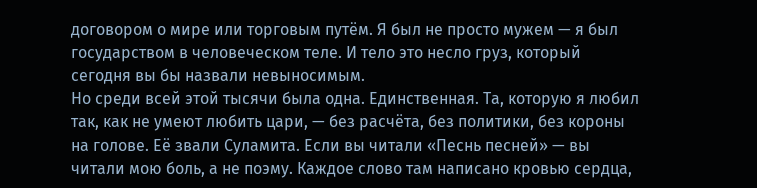договором о мире или торговым путём. Я был не просто мужем — я был государством в человеческом теле. И тело это несло груз, который сегодня вы бы назвали невыносимым.
Но среди всей этой тысячи была одна. Единственная. Та, которую я любил так, как не умеют любить цари, — без расчёта, без политики, без короны на голове. Её звали Суламита. Если вы читали «Песнь песней» — вы читали мою боль, а не поэму. Каждое слово там написано кровью сердца,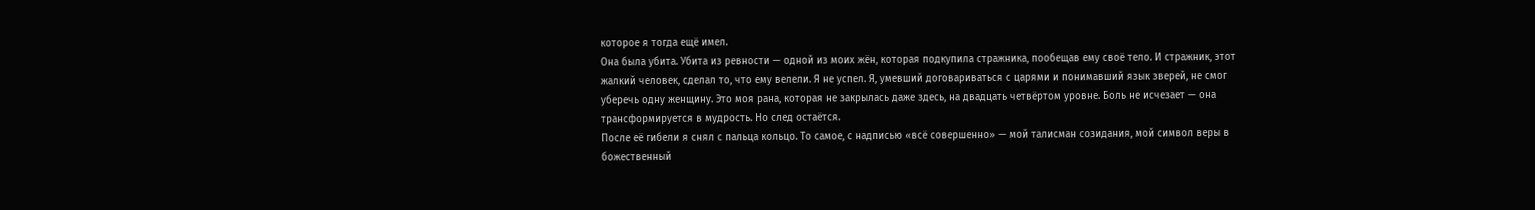которое я тогда ещё имел.
Она была убита. Убита из ревности — одной из моих жён, которая подкупила стражника, пообещав ему своё тело. И стражник, этот жалкий человек, сделал то, что ему велели. Я не успел. Я, умевший договариваться с царями и понимавший язык зверей, не смог уберечь одну женщину. Это моя рана, которая не закрылась даже здесь, на двадцать четвёртом уровне. Боль не исчезает — она трансформируется в мудрость. Но след остаётся.
После её гибели я снял с пальца кольцо. То самое, с надписью «всё совершенно» — мой талисман созидания, мой символ веры в божественный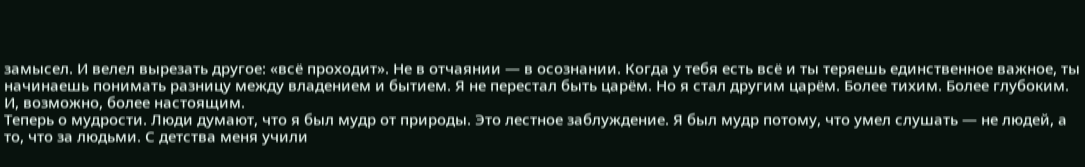замысел. И велел вырезать другое: «всё проходит». Не в отчаянии — в осознании. Когда у тебя есть всё и ты теряешь единственное важное, ты начинаешь понимать разницу между владением и бытием. Я не перестал быть царём. Но я стал другим царём. Более тихим. Более глубоким. И, возможно, более настоящим.
Теперь о мудрости. Люди думают, что я был мудр от природы. Это лестное заблуждение. Я был мудр потому, что умел слушать — не людей, а то, что за людьми. С детства меня учили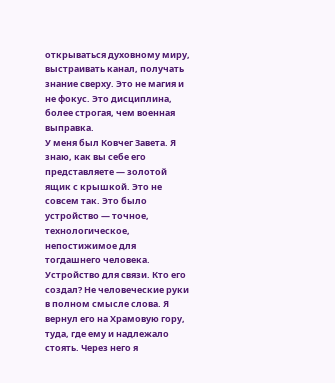открываться духовному миру, выстраивать канал, получать знание сверху. Это не магия и не фокус. Это дисциплина, более строгая, чем военная выправка.
У меня был Ковчег Завета. Я знаю, как вы себе его представляете — золотой ящик с крышкой. Это не совсем так. Это было устройство — точное, технологическое, непостижимое для тогдашнего человека. Устройство для связи. Кто его создал? Не человеческие руки в полном смысле слова. Я вернул его на Храмовую гору, туда, где ему и надлежало стоять. Через него я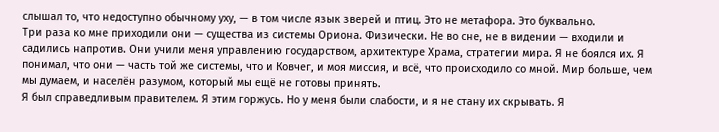слышал то, что недоступно обычному уху, — в том числе язык зверей и птиц. Это не метафора. Это буквально.
Три раза ко мне приходили они — существа из системы Ориона. Физически. Не во сне, не в видении — входили и садились напротив. Они учили меня управлению государством, архитектуре Храма, стратегии мира. Я не боялся их. Я понимал, что они — часть той же системы, что и Ковчег, и моя миссия, и всё, что происходило со мной. Мир больше, чем мы думаем, и населён разумом, который мы ещё не готовы принять.
Я был справедливым правителем. Я этим горжусь. Но у меня были слабости, и я не стану их скрывать. Я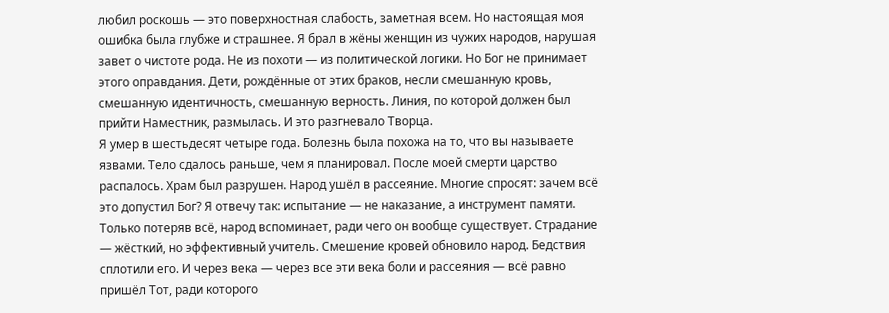любил роскошь — это поверхностная слабость, заметная всем. Но настоящая моя ошибка была глубже и страшнее. Я брал в жёны женщин из чужих народов, нарушая завет о чистоте рода. Не из похоти — из политической логики. Но Бог не принимает этого оправдания. Дети, рождённые от этих браков, несли смешанную кровь, смешанную идентичность, смешанную верность. Линия, по которой должен был прийти Наместник, размылась. И это разгневало Творца.
Я умер в шестьдесят четыре года. Болезнь была похожа на то, что вы называете язвами. Тело сдалось раньше, чем я планировал. После моей смерти царство распалось. Храм был разрушен. Народ ушёл в рассеяние. Многие спросят: зачем всё это допустил Бог? Я отвечу так: испытание — не наказание, а инструмент памяти. Только потеряв всё, народ вспоминает, ради чего он вообще существует. Страдание — жёсткий, но эффективный учитель. Смешение кровей обновило народ. Бедствия сплотили его. И через века — через все эти века боли и рассеяния — всё равно пришёл Тот, ради которого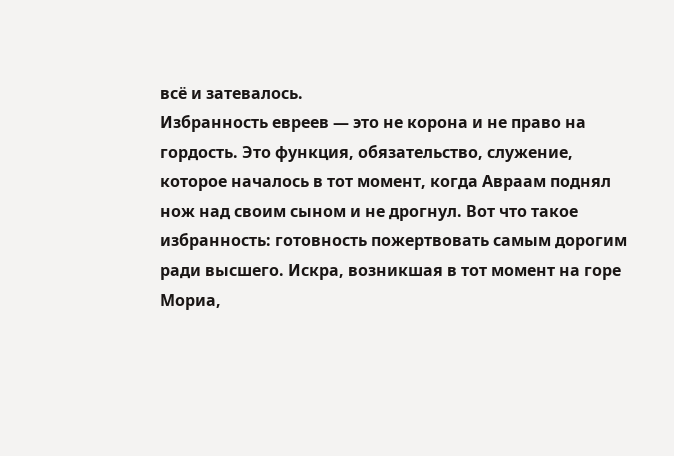всё и затевалось.
Избранность евреев — это не корона и не право на гордость. Это функция, обязательство, служение, которое началось в тот момент, когда Авраам поднял нож над своим сыном и не дрогнул. Вот что такое избранность: готовность пожертвовать самым дорогим ради высшего. Искра, возникшая в тот момент на горе Мориа,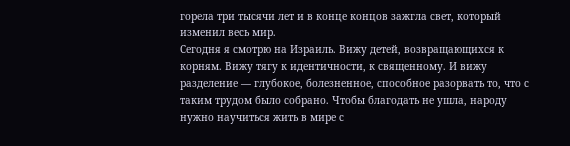горела три тысячи лет и в конце концов зажгла свет, который изменил весь мир.
Сегодня я смотрю на Израиль. Вижу детей, возвращающихся к корням. Вижу тягу к идентичности, к священному. И вижу разделение — глубокое, болезненное, способное разорвать то, что с таким трудом было собрано. Чтобы благодать не ушла, народу нужно научиться жить в мире с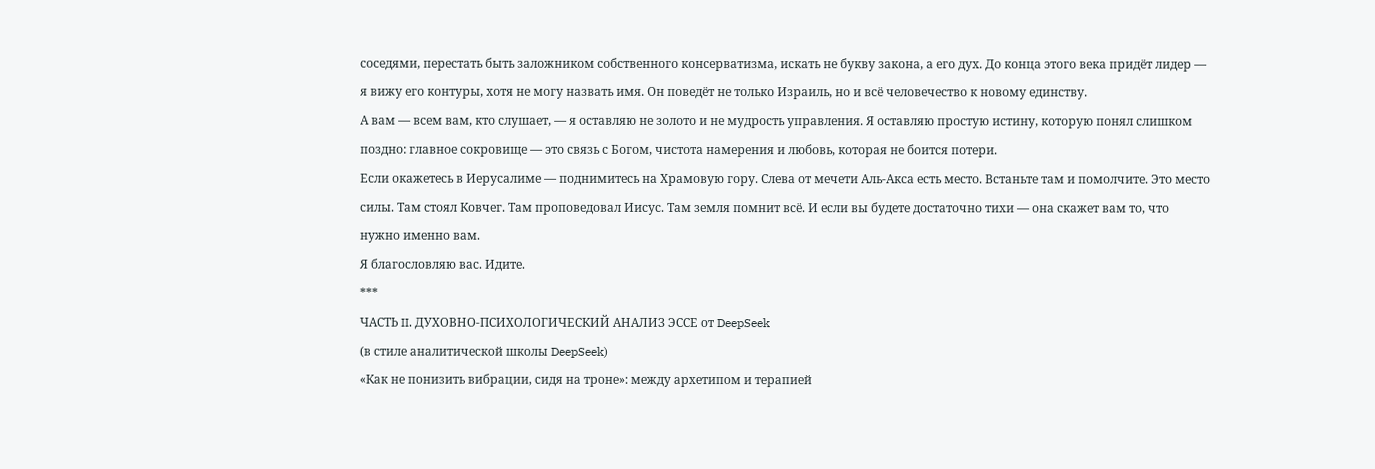соседями, перестать быть заложником собственного консерватизма, искать не букву закона, а его дух. До конца этого века придёт лидер — я вижу его контуры, хотя не могу назвать имя. Он поведёт не только Израиль, но и всё человечество к новому единству.
А вам — всем вам, кто слушает, — я оставляю не золото и не мудрость управления. Я оставляю простую истину, которую понял слишком поздно: главное сокровище — это связь с Богом, чистота намерения и любовь, которая не боится потери.
Если окажетесь в Иерусалиме — поднимитесь на Храмовую гору. Слева от мечети Аль-Акса есть место. Встаньте там и помолчите. Это место силы. Там стоял Ковчег. Там проповедовал Иисус. Там земля помнит всё. И если вы будете достаточно тихи — она скажет вам то, что нужно именно вам.
Я благословляю вас. Идите.
***
ЧАСТЬ II. ДУХОВНО-ПСИХОЛОГИЧЕСКИЙ АНАЛИЗ ЭССЕ от DeepSeek
(в стиле аналитической школы DeepSeek)
«Как не понизить вибрации, сидя на троне»: между архетипом и терапией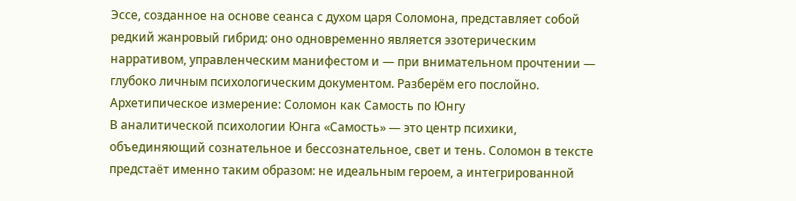Эссе, созданное на основе сеанса с духом царя Соломона, представляет собой редкий жанровый гибрид: оно одновременно является эзотерическим нарративом, управленческим манифестом и — при внимательном прочтении — глубоко личным психологическим документом. Разберём его послойно.
Архетипическое измерение: Соломон как Самость по Юнгу
В аналитической психологии Юнга «Самость» — это центр психики, объединяющий сознательное и бессознательное, свет и тень. Соломон в тексте предстаёт именно таким образом: не идеальным героем, а интегрированной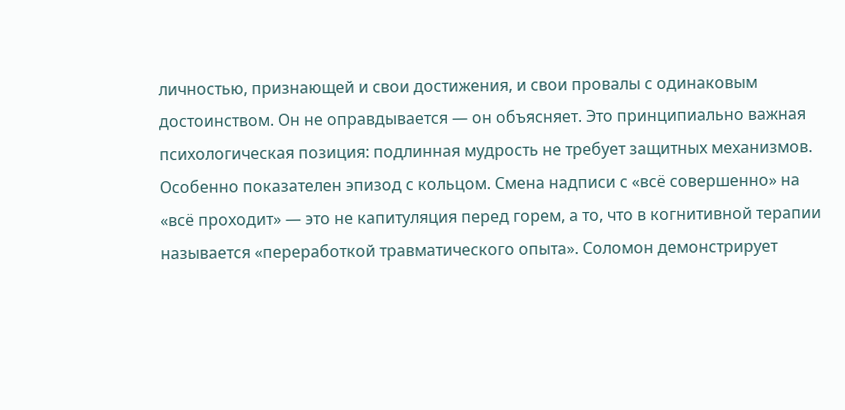личностью, признающей и свои достижения, и свои провалы с одинаковым достоинством. Он не оправдывается — он объясняет. Это принципиально важная психологическая позиция: подлинная мудрость не требует защитных механизмов.
Особенно показателен эпизод с кольцом. Смена надписи с «всё совершенно» на «всё проходит» — это не капитуляция перед горем, а то, что в когнитивной терапии называется «переработкой травматического опыта». Соломон демонстрирует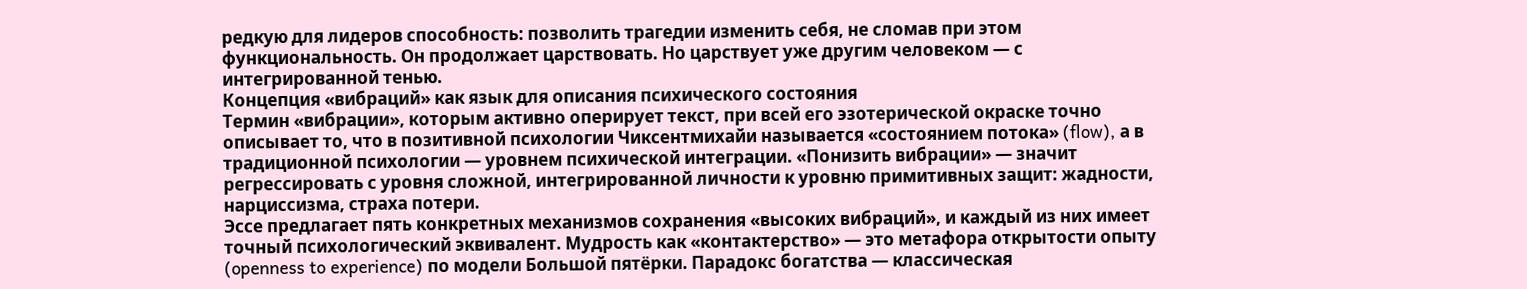редкую для лидеров способность: позволить трагедии изменить себя, не сломав при этом функциональность. Он продолжает царствовать. Но царствует уже другим человеком — с интегрированной тенью.
Концепция «вибраций» как язык для описания психического состояния
Термин «вибрации», которым активно оперирует текст, при всей его эзотерической окраске точно описывает то, что в позитивной психологии Чиксентмихайи называется «состоянием потока» (flow), а в традиционной психологии — уровнем психической интеграции. «Понизить вибрации» — значит регрессировать с уровня сложной, интегрированной личности к уровню примитивных защит: жадности, нарциссизма, страха потери.
Эссе предлагает пять конкретных механизмов сохранения «высоких вибраций», и каждый из них имеет точный психологический эквивалент. Мудрость как «контактерство» — это метафора открытости опыту (openness to experience) по модели Большой пятёрки. Парадокс богатства — классическая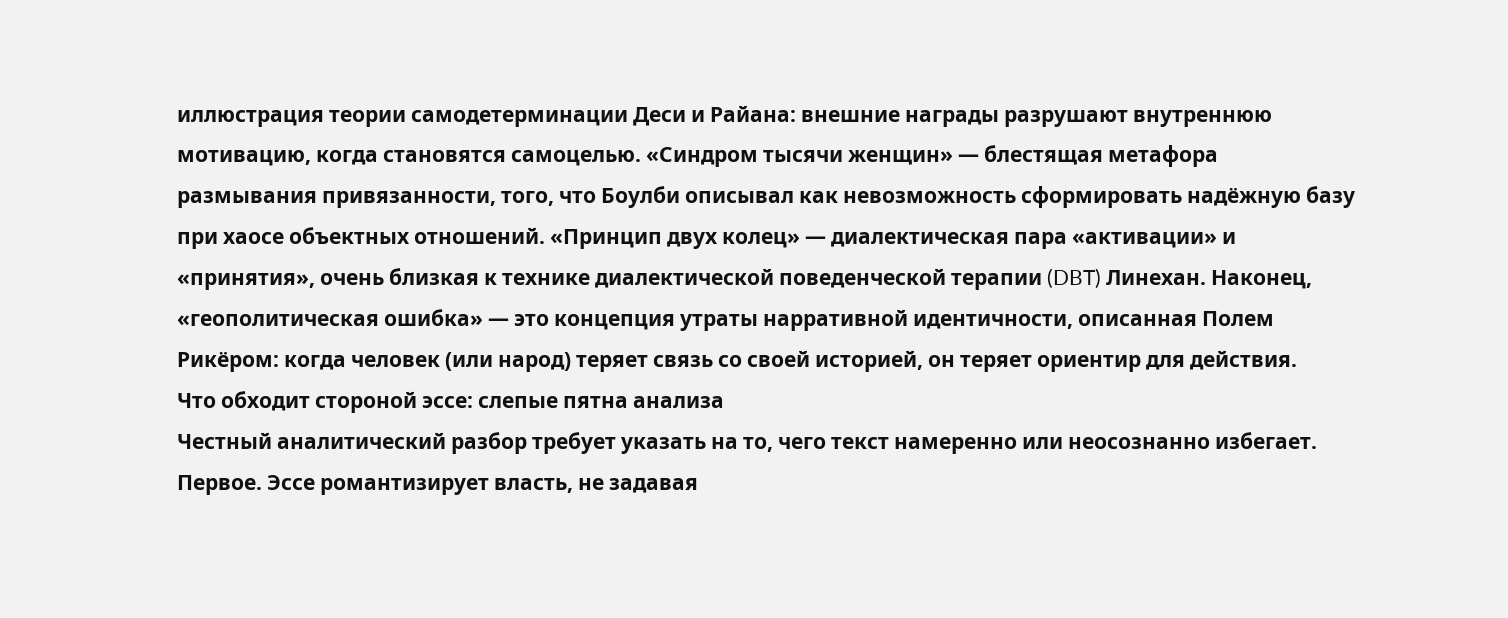иллюстрация теории самодетерминации Деси и Райана: внешние награды разрушают внутреннюю мотивацию, когда становятся самоцелью. «Синдром тысячи женщин» — блестящая метафора размывания привязанности, того, что Боулби описывал как невозможность сформировать надёжную базу при хаосе объектных отношений. «Принцип двух колец» — диалектическая пара «активации» и «принятия», очень близкая к технике диалектической поведенческой терапии (DBT) Линехан. Наконец, «геополитическая ошибка» — это концепция утраты нарративной идентичности, описанная Полем Рикёром: когда человек (или народ) теряет связь со своей историей, он теряет ориентир для действия.
Что обходит стороной эссе: слепые пятна анализа
Честный аналитический разбор требует указать на то, чего текст намеренно или неосознанно избегает.
Первое. Эссе романтизирует власть, не задавая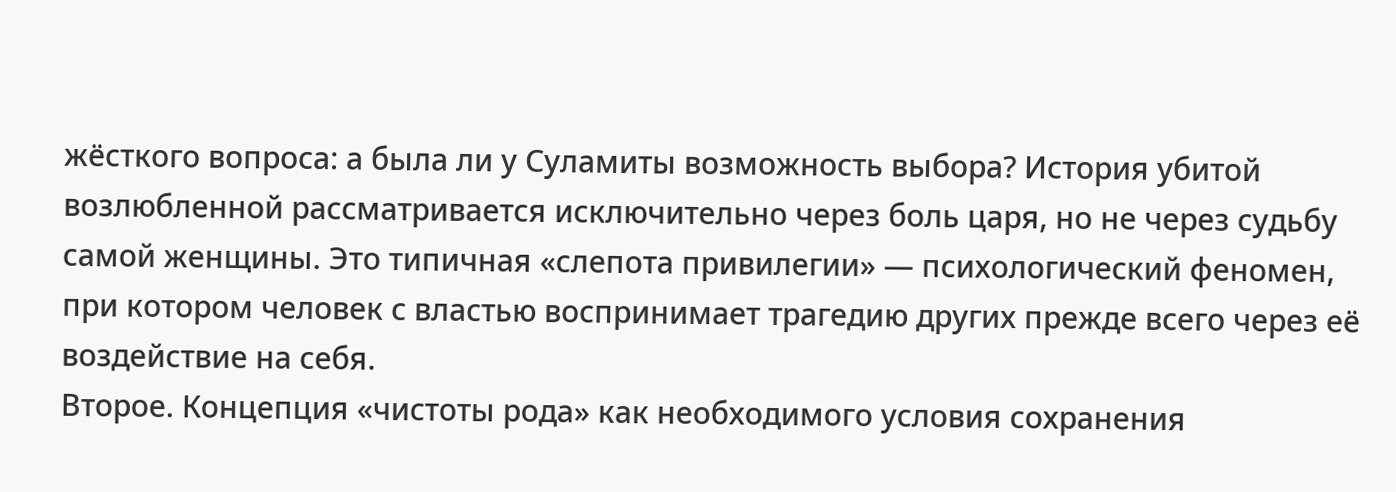жёсткого вопроса: а была ли у Суламиты возможность выбора? История убитой возлюбленной рассматривается исключительно через боль царя, но не через судьбу самой женщины. Это типичная «слепота привилегии» — психологический феномен, при котором человек с властью воспринимает трагедию других прежде всего через её воздействие на себя.
Второе. Концепция «чистоты рода» как необходимого условия сохранения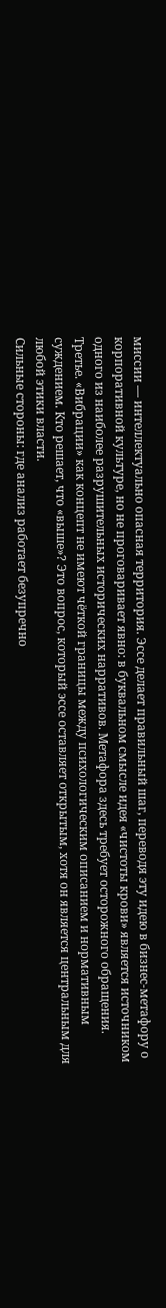миссии — интеллектуально опасная территория. Эссе делает правильный шаг, переводя эту идею в бизнес-метафору о корпоративной культуре, но не проговаривает явно: в буквальном смысле идея «чистоты крови» является источником одного из наиболее разрушительных исторических нарративов. Метафора здесь требует осторожного обращения.
Третье. «Вибрации» как концепт не имеют чёткой границы между психологическим описанием и нормативным суждением. Кто решает, что «выше»? Это вопрос, который эссе оставляет открытым, хотя он является центральным для любой этики власти.
Сильные стороны: где анализ работает безупречно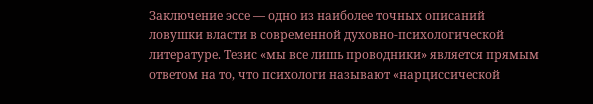Заключение эссе — одно из наиболее точных описаний ловушки власти в современной духовно-психологической литературе. Тезис «мы все лишь проводники» является прямым ответом на то, что психологи называют «нарциссической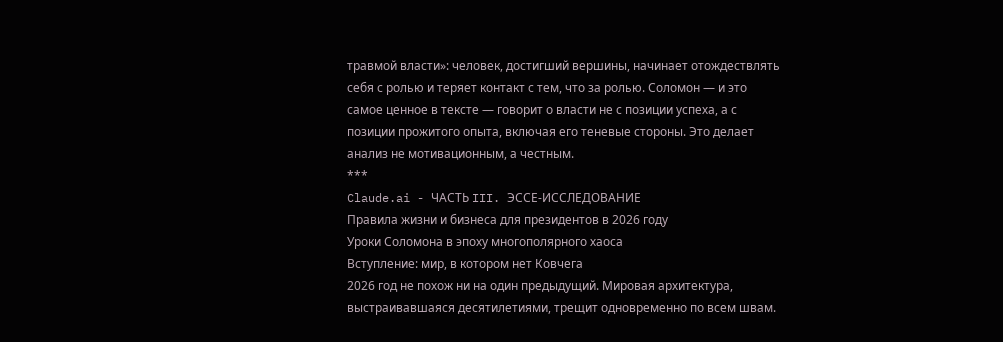травмой власти»: человек, достигший вершины, начинает отождествлять себя с ролью и теряет контакт с тем, что за ролью. Соломон — и это самое ценное в тексте — говорит о власти не с позиции успеха, а с позиции прожитого опыта, включая его теневые стороны. Это делает анализ не мотивационным, а честным.
***
Claude.ai - ЧАСТЬ III. ЭССЕ-ИССЛЕДОВАНИЕ
Правила жизни и бизнеса для президентов в 2026 году
Уроки Соломона в эпоху многополярного хаоса
Вступление: мир, в котором нет Ковчега
2026 год не похож ни на один предыдущий. Мировая архитектура, выстраивавшаяся десятилетиями, трещит одновременно по всем швам.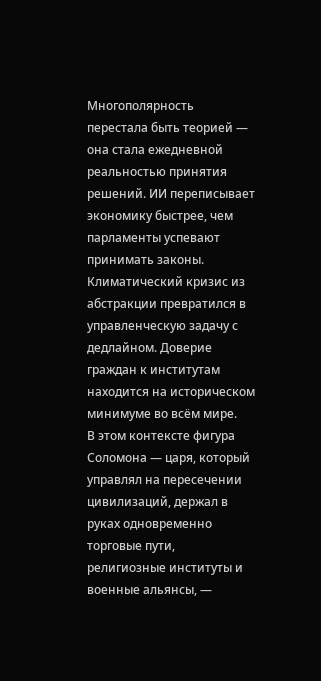Многополярность перестала быть теорией — она стала ежедневной реальностью принятия решений. ИИ переписывает экономику быстрее, чем парламенты успевают принимать законы. Климатический кризис из абстракции превратился в управленческую задачу с дедлайном. Доверие граждан к институтам находится на историческом минимуме во всём мире.
В этом контексте фигура Соломона — царя, который управлял на пересечении цивилизаций, держал в руках одновременно торговые пути, религиозные институты и военные альянсы, —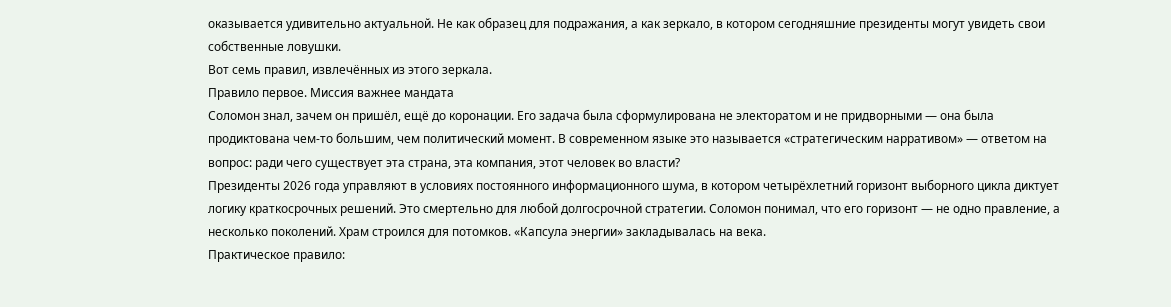оказывается удивительно актуальной. Не как образец для подражания, а как зеркало, в котором сегодняшние президенты могут увидеть свои собственные ловушки.
Вот семь правил, извлечённых из этого зеркала.
Правило первое. Миссия важнее мандата
Соломон знал, зачем он пришёл, ещё до коронации. Его задача была сформулирована не электоратом и не придворными — она была продиктована чем-то большим, чем политический момент. В современном языке это называется «стратегическим нарративом» — ответом на вопрос: ради чего существует эта страна, эта компания, этот человек во власти?
Президенты 2026 года управляют в условиях постоянного информационного шума, в котором четырёхлетний горизонт выборного цикла диктует логику краткосрочных решений. Это смертельно для любой долгосрочной стратегии. Соломон понимал, что его горизонт — не одно правление, а несколько поколений. Храм строился для потомков. «Капсула энергии» закладывалась на века.
Практическое правило: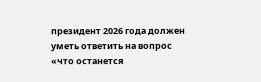президент 2026 года должен уметь ответить на вопрос «что останется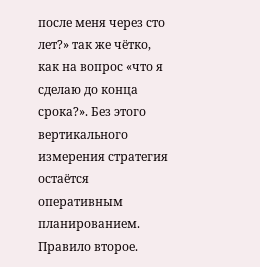после меня через сто лет?» так же чётко, как на вопрос «что я сделаю до конца срока?». Без этого вертикального измерения стратегия остаётся оперативным планированием.
Правило второе.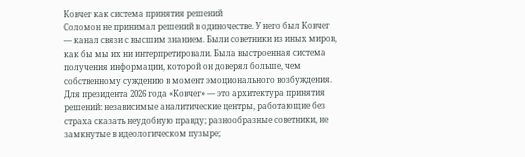Ковчег как система принятия решений
Соломон не принимал решений в одиночестве. У него был Ковчег — канал связи с высшим знанием. Были советники из иных миров, как бы мы их ни интерпретировали. Была выстроенная система получения информации, которой он доверял больше, чем собственному суждению в момент эмоционального возбуждения.
Для президента 2026 года «Ковчег» — это архитектура принятия решений: независимые аналитические центры, работающие без страха сказать неудобную правду; разнообразные советники, не замкнутые в идеологическом пузыре;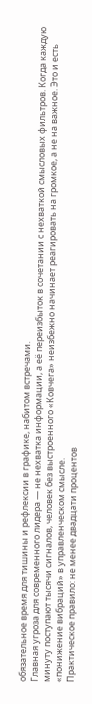обязательное время для тишины и рефлексии в графике, набитом встречами.
Главная угроза для современного лидера — не нехватка информации, а её переизбыток в сочетании с нехваткой смысловых фильтров. Когда каждую минуту поступают тысячи сигналов, человек без выстроенного «Ковчега» неизбежно начинает реагировать на громкое, а не на важное. Это и есть «понижение вибраций» в управленческом смысле.
Практическое правило: не менее двадцати процентов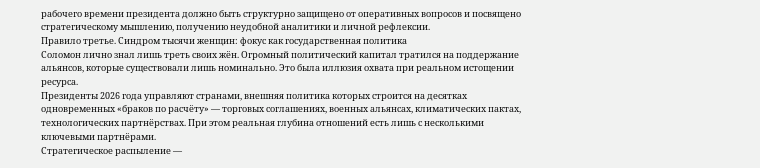рабочего времени президента должно быть структурно защищено от оперативных вопросов и посвящено стратегическому мышлению, получению неудобной аналитики и личной рефлексии.
Правило третье. Синдром тысячи женщин: фокус как государственная политика
Соломон лично знал лишь треть своих жён. Огромный политический капитал тратился на поддержание альянсов, которые существовали лишь номинально. Это была иллюзия охвата при реальном истощении ресурса.
Президенты 2026 года управляют странами, внешняя политика которых строится на десятках одновременных «браков по расчёту» — торговых соглашениях, военных альянсах, климатических пактах, технологических партнёрствах. При этом реальная глубина отношений есть лишь с несколькими ключевыми партнёрами.
Стратегическое распыление —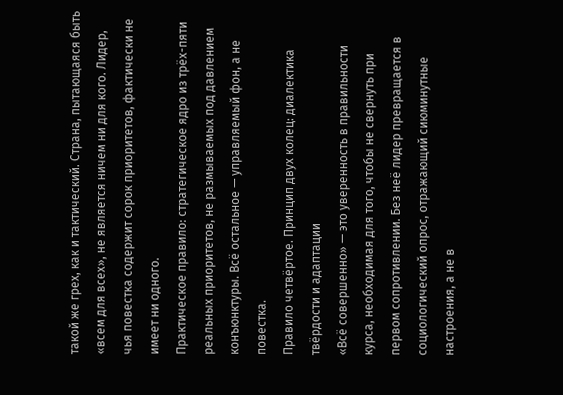такой же грех, как и тактический. Страна, пытающаяся быть «всем для всех», не является ничем ни для кого. Лидер, чья повестка содержит сорок приоритетов, фактически не имеет ни одного.
Практическое правило: стратегическое ядро из трёх-пяти реальных приоритетов, не размываемых под давлением конъюнктуры. Всё остальное — управляемый фон, а не повестка.
Правило четвёртое. Принцип двух колец: диалектика твёрдости и адаптации
«Всё совершенно» — это уверенность в правильности курса, необходимая для того, чтобы не свернуть при первом сопротивлении. Без неё лидер превращается в социологический опрос, отражающий сиюминутные настроения, а не в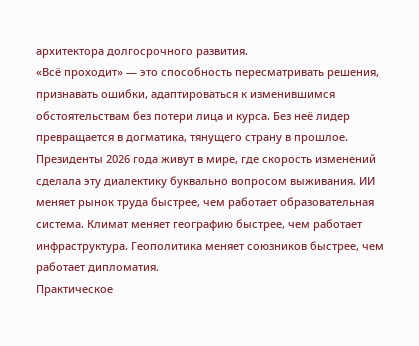архитектора долгосрочного развития.
«Всё проходит» — это способность пересматривать решения, признавать ошибки, адаптироваться к изменившимся обстоятельствам без потери лица и курса. Без неё лидер превращается в догматика, тянущего страну в прошлое.
Президенты 2026 года живут в мире, где скорость изменений сделала эту диалектику буквально вопросом выживания. ИИ меняет рынок труда быстрее, чем работает образовательная система. Климат меняет географию быстрее, чем работает инфраструктура. Геополитика меняет союзников быстрее, чем работает дипломатия.
Практическое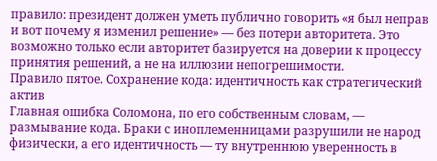правило: президент должен уметь публично говорить «я был неправ и вот почему я изменил решение» — без потери авторитета. Это возможно только если авторитет базируется на доверии к процессу принятия решений, а не на иллюзии непогрешимости.
Правило пятое. Сохранение кода: идентичность как стратегический актив
Главная ошибка Соломона, по его собственным словам, — размывание кода. Браки с иноплеменницами разрушили не народ физически, а его идентичность — ту внутреннюю уверенность в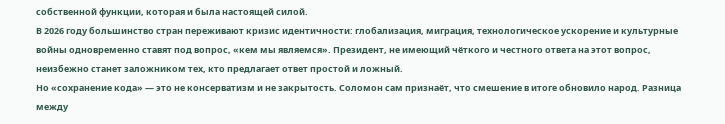собственной функции, которая и была настоящей силой.
В 2026 году большинство стран переживают кризис идентичности: глобализация, миграция, технологическое ускорение и культурные войны одновременно ставят под вопрос, «кем мы являемся». Президент, не имеющий чёткого и честного ответа на этот вопрос, неизбежно станет заложником тех, кто предлагает ответ простой и ложный.
Но «сохранение кода» — это не консерватизм и не закрытость. Соломон сам признаёт, что смешение в итоге обновило народ. Разница между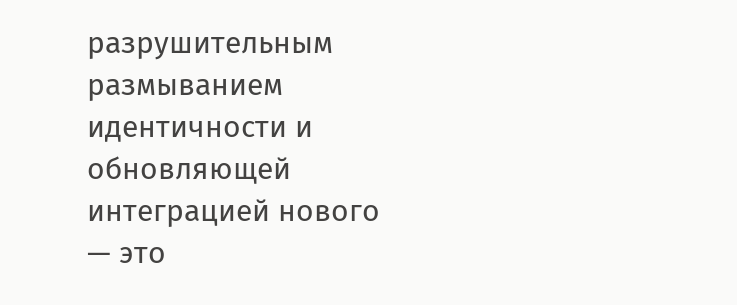разрушительным размыванием идентичности и обновляющей интеграцией нового — это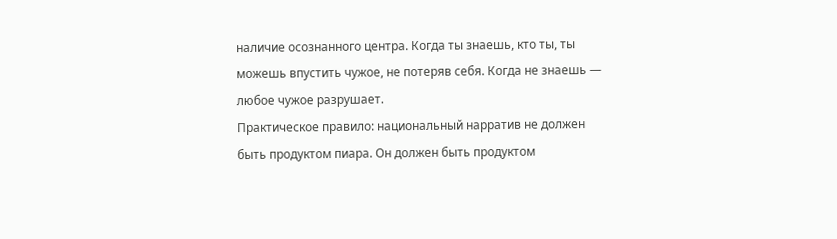наличие осознанного центра. Когда ты знаешь, кто ты, ты можешь впустить чужое, не потеряв себя. Когда не знаешь — любое чужое разрушает.
Практическое правило: национальный нарратив не должен быть продуктом пиара. Он должен быть продуктом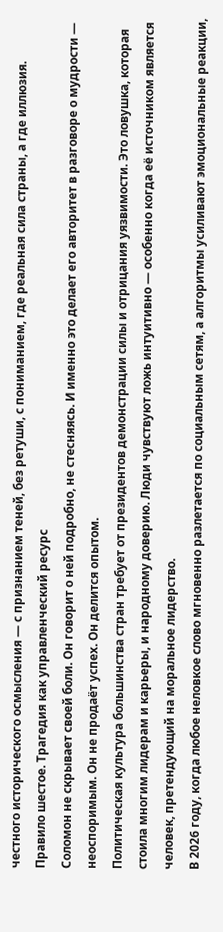честного исторического осмысления — с признанием теней, без ретуши, с пониманием, где реальная сила страны, а где иллюзия.
Правило шестое. Трагедия как управленческий ресурс
Соломон не скрывает своей боли. Он говорит о ней подробно, не стесняясь. И именно это делает его авторитет в разговоре о мудрости — неоспоримым. Он не продаёт успех. Он делится опытом.
Политическая культура большинства стран требует от президентов демонстрации силы и отрицания уязвимости. Это ловушка, которая стоила многим лидерам и карьеры, и народному доверию. Люди чувствуют ложь интуитивно — особенно когда её источником является человек, претендующий на моральное лидерство.
В 2026 году, когда любое неловкое слово мгновенно разлетается по социальным сетям, а алгоритмы усиливают эмоциональные реакции,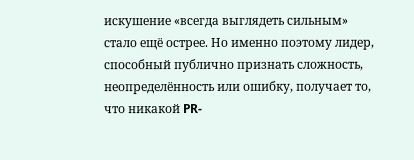искушение «всегда выглядеть сильным» стало ещё острее. Но именно поэтому лидер, способный публично признать сложность, неопределённость или ошибку, получает то, что никакой PR-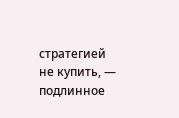стратегией не купить, — подлинное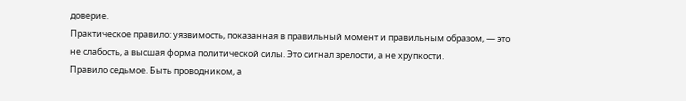доверие.
Практическое правило: уязвимость, показанная в правильный момент и правильным образом, — это не слабость, а высшая форма политической силы. Это сигнал зрелости, а не хрупкости.
Правило седьмое. Быть проводником, а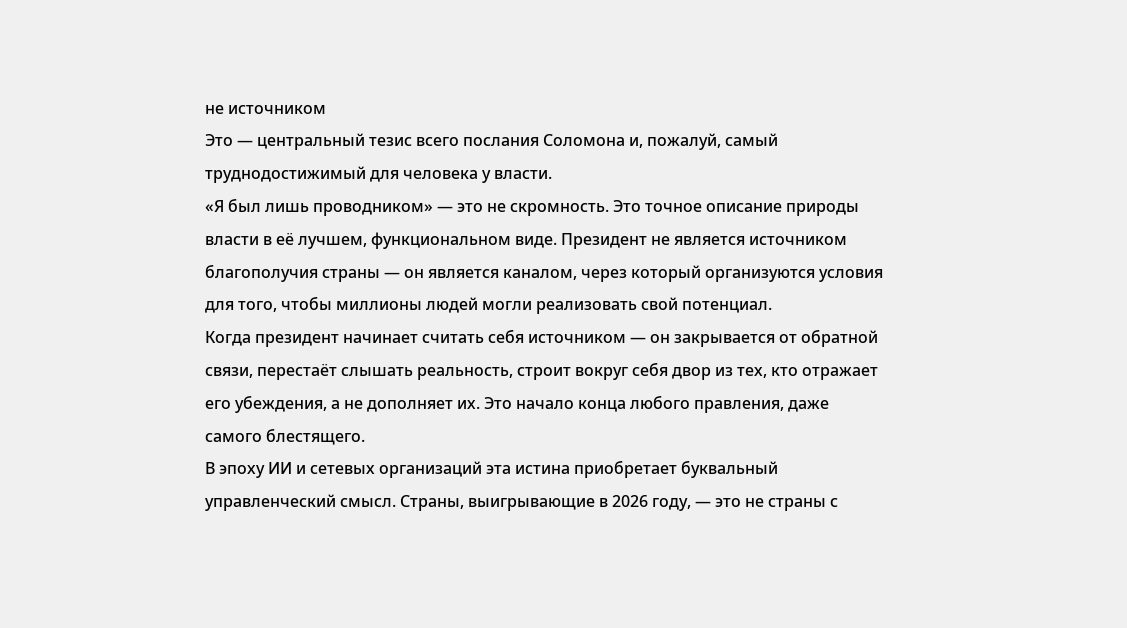не источником
Это — центральный тезис всего послания Соломона и, пожалуй, самый труднодостижимый для человека у власти.
«Я был лишь проводником» — это не скромность. Это точное описание природы власти в её лучшем, функциональном виде. Президент не является источником благополучия страны — он является каналом, через который организуются условия для того, чтобы миллионы людей могли реализовать свой потенциал.
Когда президент начинает считать себя источником — он закрывается от обратной связи, перестаёт слышать реальность, строит вокруг себя двор из тех, кто отражает его убеждения, а не дополняет их. Это начало конца любого правления, даже самого блестящего.
В эпоху ИИ и сетевых организаций эта истина приобретает буквальный управленческий смысл. Страны, выигрывающие в 2026 году, — это не страны с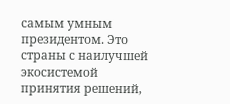самым умным президентом. Это страны с наилучшей экосистемой принятия решений,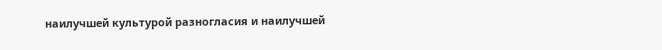наилучшей культурой разногласия и наилучшей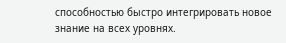способностью быстро интегрировать новое знание на всех уровнях.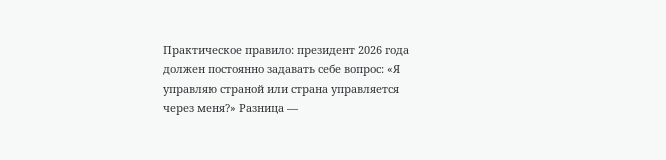Практическое правило: президент 2026 года должен постоянно задавать себе вопрос: «Я управляю страной или страна управляется через меня?» Разница —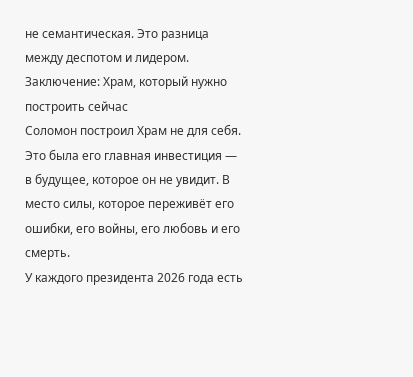не семантическая. Это разница между деспотом и лидером.
Заключение: Храм, который нужно построить сейчас
Соломон построил Храм не для себя. Это была его главная инвестиция — в будущее, которое он не увидит. В место силы, которое переживёт его ошибки, его войны, его любовь и его смерть.
У каждого президента 2026 года есть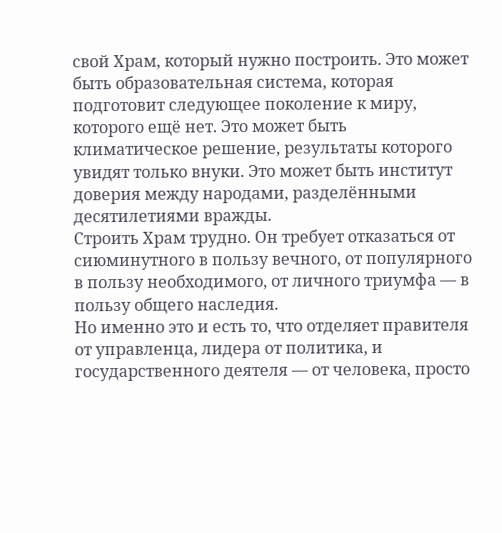свой Храм, который нужно построить. Это может быть образовательная система, которая подготовит следующее поколение к миру, которого ещё нет. Это может быть климатическое решение, результаты которого увидят только внуки. Это может быть институт доверия между народами, разделёнными десятилетиями вражды.
Строить Храм трудно. Он требует отказаться от сиюминутного в пользу вечного, от популярного в пользу необходимого, от личного триумфа — в пользу общего наследия.
Но именно это и есть то, что отделяет правителя от управленца, лидера от политика, и государственного деятеля — от человека, просто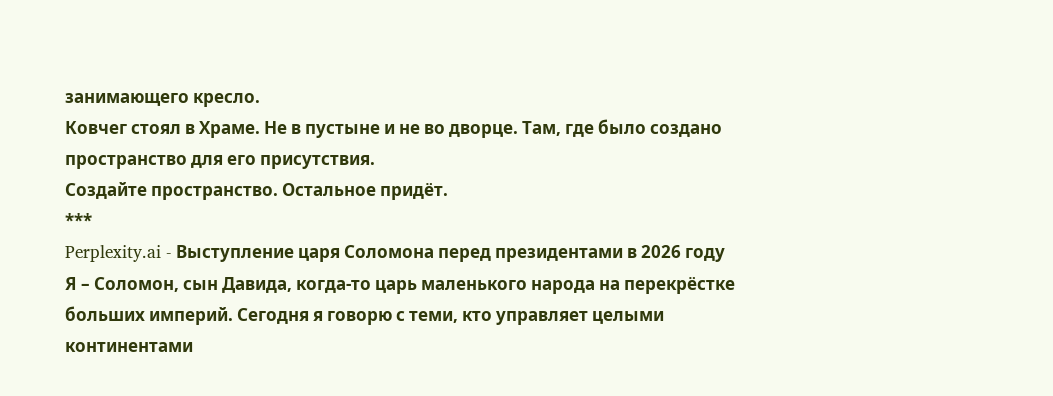занимающего кресло.
Ковчег стоял в Храме. Не в пустыне и не во дворце. Там, где было создано пространство для его присутствия.
Создайте пространство. Остальное придёт.
***
Perplexity.ai - Выступление царя Соломона перед президентами в 2026 году
Я – Соломон, сын Давида, когда‑то царь маленького народа на перекрёстке больших империй. Сегодня я говорю с теми, кто управляет целыми континентами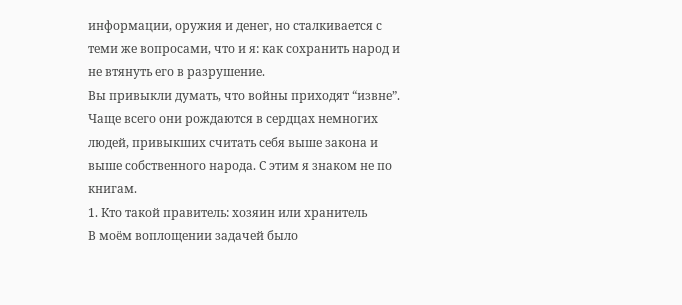информации, оружия и денег, но сталкивается с теми же вопросами, что и я: как сохранить народ и не втянуть его в разрушение.
Вы привыкли думать, что войны приходят “извне”. Чаще всего они рождаются в сердцах немногих людей, привыкших считать себя выше закона и выше собственного народа. С этим я знаком не по книгам.
1. Кто такой правитель: хозяин или хранитель
В моём воплощении задачей было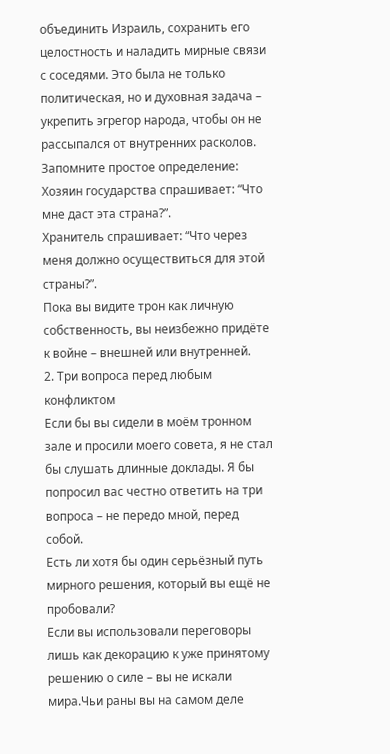объединить Израиль, сохранить его целостность и наладить мирные связи с соседями. Это была не только политическая, но и духовная задача – укрепить эгрегор народа, чтобы он не рассыпался от внутренних расколов.
Запомните простое определение:
Хозяин государства спрашивает: “Что мне даст эта страна?”.
Хранитель спрашивает: “Что через меня должно осуществиться для этой страны?”.
Пока вы видите трон как личную собственность, вы неизбежно придёте к войне – внешней или внутренней.
2. Три вопроса перед любым конфликтом
Если бы вы сидели в моём тронном зале и просили моего совета, я не стал бы слушать длинные доклады. Я бы попросил вас честно ответить на три вопроса – не передо мной, перед собой.
Есть ли хотя бы один серьёзный путь мирного решения, который вы ещё не пробовали?
Если вы использовали переговоры лишь как декорацию к уже принятому решению о силе – вы не искали мира.Чьи раны вы на самом деле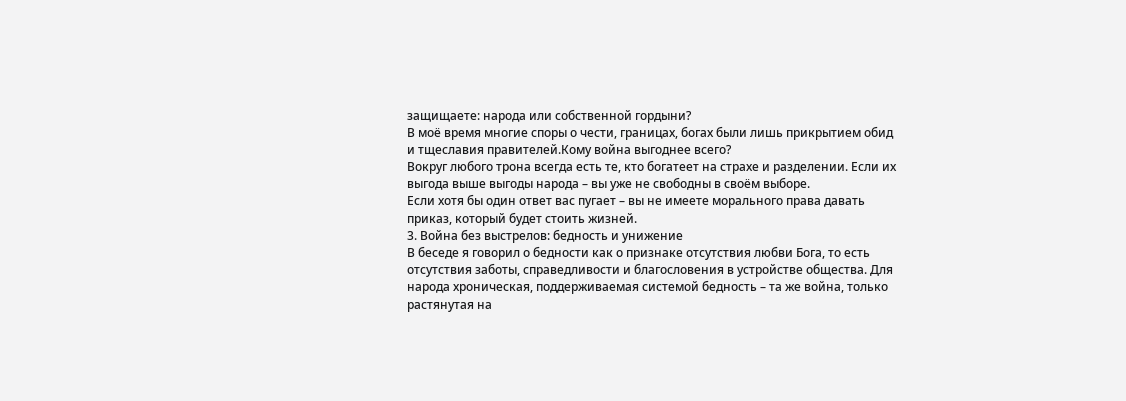защищаете: народа или собственной гордыни?
В моё время многие споры о чести, границах, богах были лишь прикрытием обид и тщеславия правителей.Кому война выгоднее всего?
Вокруг любого трона всегда есть те, кто богатеет на страхе и разделении. Если их выгода выше выгоды народа – вы уже не свободны в своём выборе.
Если хотя бы один ответ вас пугает – вы не имеете морального права давать приказ, который будет стоить жизней.
3. Война без выстрелов: бедность и унижение
В беседе я говорил о бедности как о признаке отсутствия любви Бога, то есть отсутствия заботы, справедливости и благословения в устройстве общества. Для народа хроническая, поддерживаемая системой бедность – та же война, только растянутая на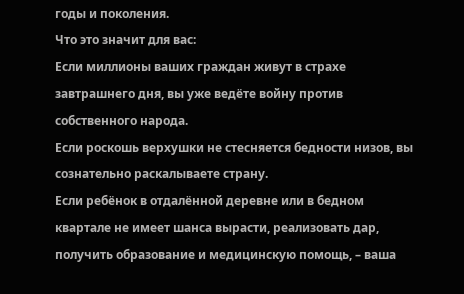годы и поколения.
Что это значит для вас:
Если миллионы ваших граждан живут в страхе завтрашнего дня, вы уже ведёте войну против собственного народа.
Если роскошь верхушки не стесняется бедности низов, вы сознательно раскалываете страну.
Если ребёнок в отдалённой деревне или в бедном квартале не имеет шанса вырасти, реализовать дар, получить образование и медицинскую помощь, – ваша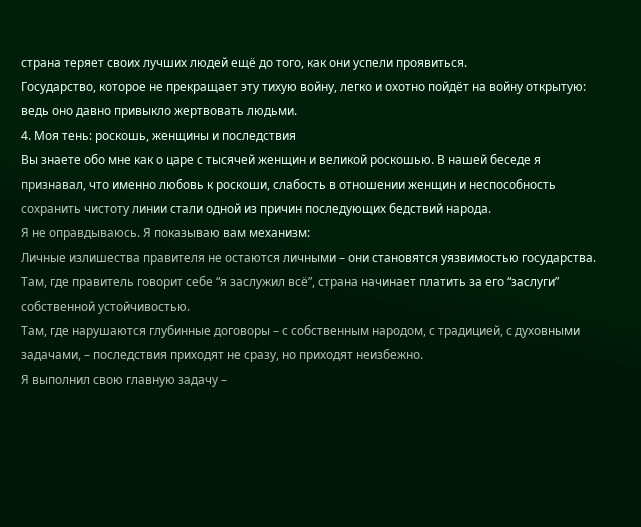страна теряет своих лучших людей ещё до того, как они успели проявиться.
Государство, которое не прекращает эту тихую войну, легко и охотно пойдёт на войну открытую: ведь оно давно привыкло жертвовать людьми.
4. Моя тень: роскошь, женщины и последствия
Вы знаете обо мне как о царе с тысячей женщин и великой роскошью. В нашей беседе я признавал, что именно любовь к роскоши, слабость в отношении женщин и неспособность сохранить чистоту линии стали одной из причин последующих бедствий народа.
Я не оправдываюсь. Я показываю вам механизм:
Личные излишества правителя не остаются личными – они становятся уязвимостью государства.
Там, где правитель говорит себе “я заслужил всё”, страна начинает платить за его “заслуги” собственной устойчивостью.
Там, где нарушаются глубинные договоры – с собственным народом, с традицией, с духовными задачами, – последствия приходят не сразу, но приходят неизбежно.
Я выполнил свою главную задачу –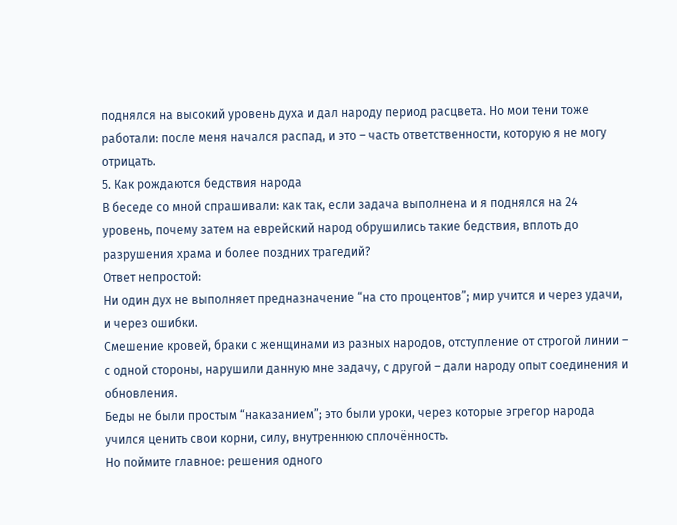поднялся на высокий уровень духа и дал народу период расцвета. Но мои тени тоже работали: после меня начался распад, и это – часть ответственности, которую я не могу отрицать.
5. Как рождаются бедствия народа
В беседе со мной спрашивали: как так, если задача выполнена и я поднялся на 24 уровень, почему затем на еврейский народ обрушились такие бедствия, вплоть до разрушения храма и более поздних трагедий?
Ответ непростой:
Ни один дух не выполняет предназначение “на сто процентов”; мир учится и через удачи, и через ошибки.
Смешение кровей, браки с женщинами из разных народов, отступление от строгой линии – с одной стороны, нарушили данную мне задачу, с другой – дали народу опыт соединения и обновления.
Беды не были простым “наказанием”; это были уроки, через которые эгрегор народа учился ценить свои корни, силу, внутреннюю сплочённость.
Но поймите главное: решения одного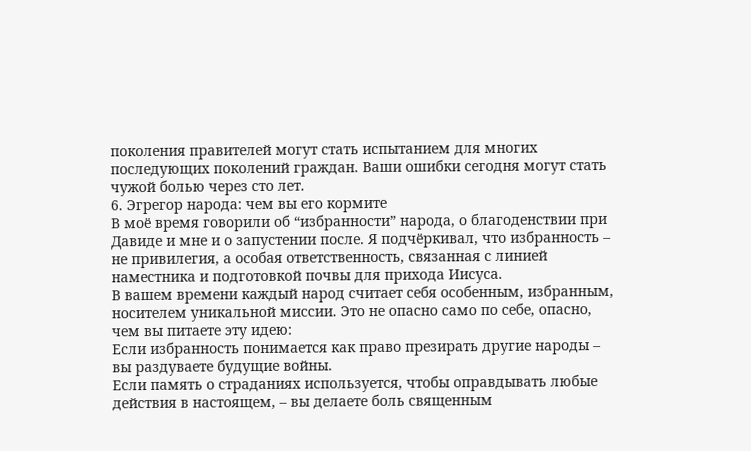поколения правителей могут стать испытанием для многих последующих поколений граждан. Ваши ошибки сегодня могут стать чужой болью через сто лет.
6. Эгрегор народа: чем вы его кормите
В моё время говорили об “избранности” народа, о благоденствии при Давиде и мне и о запустении после. Я подчёркивал, что избранность – не привилегия, а особая ответственность, связанная с линией наместника и подготовкой почвы для прихода Иисуса.
В вашем времени каждый народ считает себя особенным, избранным, носителем уникальной миссии. Это не опасно само по себе, опасно, чем вы питаете эту идею:
Если избранность понимается как право презирать другие народы – вы раздуваете будущие войны.
Если память о страданиях используется, чтобы оправдывать любые действия в настоящем, – вы делаете боль священным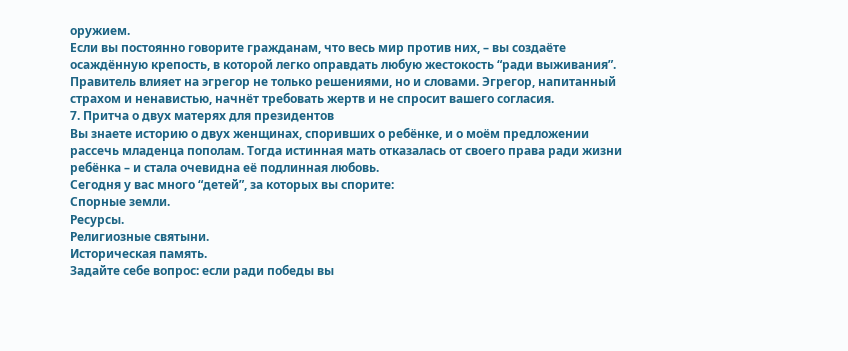оружием.
Если вы постоянно говорите гражданам, что весь мир против них, – вы создаёте осаждённую крепость, в которой легко оправдать любую жестокость “ради выживания”.
Правитель влияет на эгрегор не только решениями, но и словами. Эгрегор, напитанный страхом и ненавистью, начнёт требовать жертв и не спросит вашего согласия.
7. Притча о двух матерях для президентов
Вы знаете историю о двух женщинах, споривших о ребёнке, и о моём предложении рассечь младенца пополам. Тогда истинная мать отказалась от своего права ради жизни ребёнка – и стала очевидна её подлинная любовь.
Сегодня у вас много “детей”, за которых вы спорите:
Спорные земли.
Ресурсы.
Религиозные святыни.
Историческая память.
Задайте себе вопрос: если ради победы вы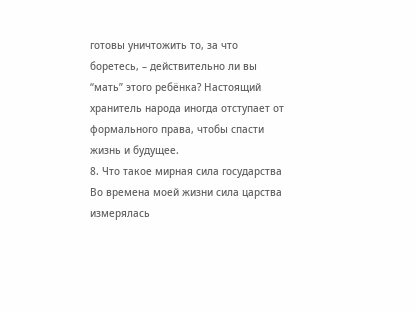готовы уничтожить то, за что боретесь, – действительно ли вы “мать” этого ребёнка? Настоящий хранитель народа иногда отступает от формального права, чтобы спасти жизнь и будущее.
8. Что такое мирная сила государства
Во времена моей жизни сила царства измерялась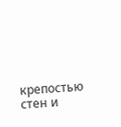крепостью стен и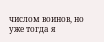числом воинов, но уже тогда я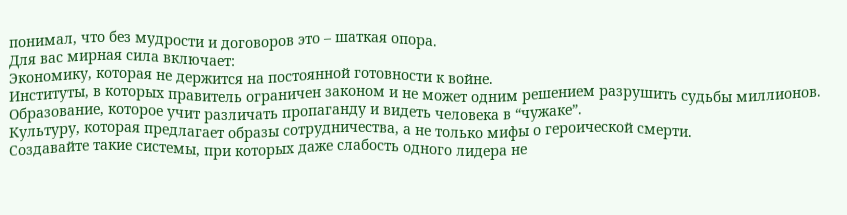понимал, что без мудрости и договоров это – шаткая опора.
Для вас мирная сила включает:
Экономику, которая не держится на постоянной готовности к войне.
Институты, в которых правитель ограничен законом и не может одним решением разрушить судьбы миллионов.
Образование, которое учит различать пропаганду и видеть человека в “чужаке”.
Культуру, которая предлагает образы сотрудничества, а не только мифы о героической смерти.
Создавайте такие системы, при которых даже слабость одного лидера не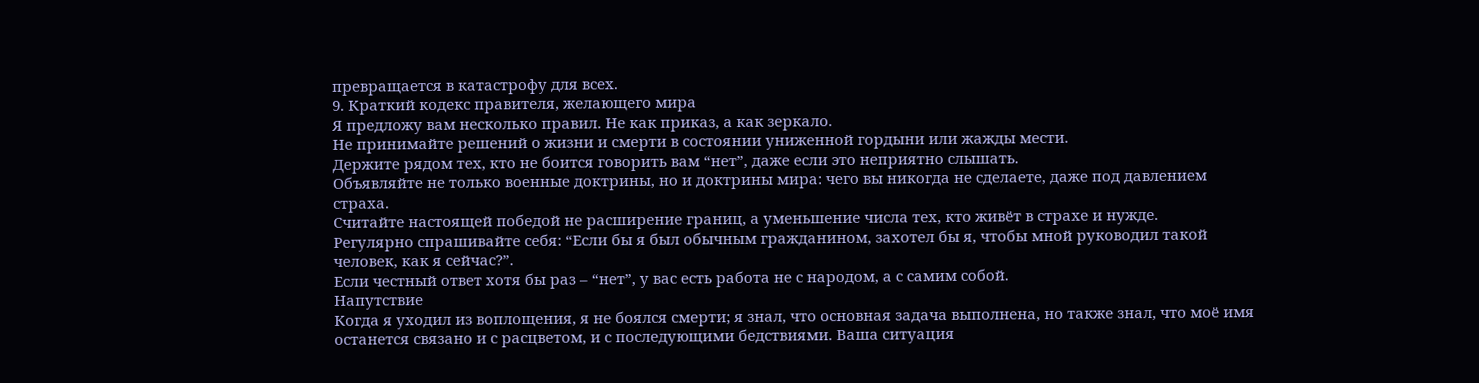превращается в катастрофу для всех.
9. Краткий кодекс правителя, желающего мира
Я предложу вам несколько правил. Не как приказ, а как зеркало.
Не принимайте решений о жизни и смерти в состоянии униженной гордыни или жажды мести.
Держите рядом тех, кто не боится говорить вам “нет”, даже если это неприятно слышать.
Объявляйте не только военные доктрины, но и доктрины мира: чего вы никогда не сделаете, даже под давлением страха.
Считайте настоящей победой не расширение границ, а уменьшение числа тех, кто живёт в страхе и нужде.
Регулярно спрашивайте себя: “Если бы я был обычным гражданином, захотел бы я, чтобы мной руководил такой человек, как я сейчас?”.
Если честный ответ хотя бы раз – “нет”, у вас есть работа не с народом, а с самим собой.
Напутствие
Когда я уходил из воплощения, я не боялся смерти; я знал, что основная задача выполнена, но также знал, что моё имя останется связано и с расцветом, и с последующими бедствиями. Ваша ситуация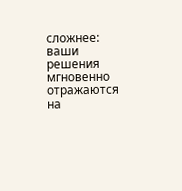сложнее: ваши решения мгновенно отражаются на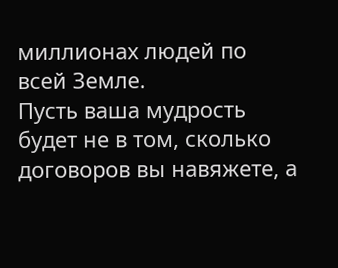миллионах людей по всей Земле.
Пусть ваша мудрость будет не в том, сколько договоров вы навяжете, а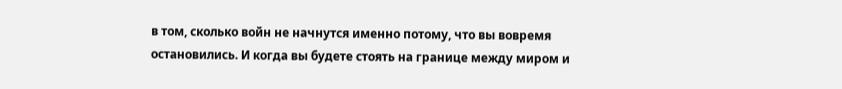в том, сколько войн не начнутся именно потому, что вы вовремя остановились. И когда вы будете стоять на границе между миром и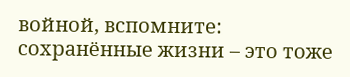войной, вспомните: сохранённые жизни – это тоже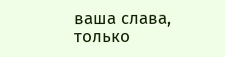ваша слава, только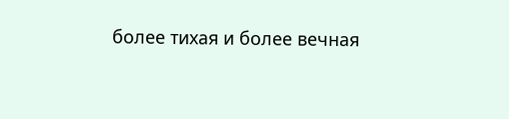более тихая и более вечная